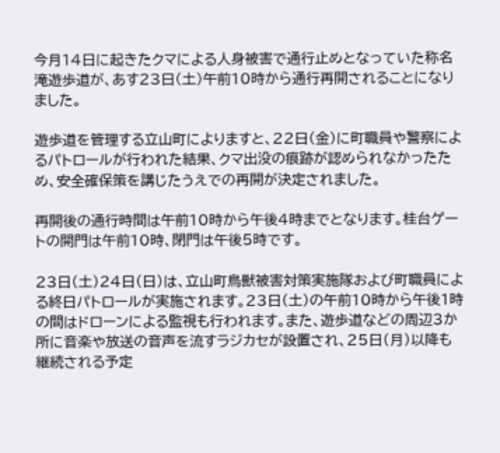今月14日に起きたクマによる人身被害で通行止めとなっていた称名滝遊歩道が、あす23日(土)午前10時から通行再開されることになりました。

遊歩道を管理する立山町によりますと、22日(金)に町職員や警察によるパトロールが行われた結果、クマ出没の痕跡が認められなかったため、安全確保策を講じたうえでの再開が決定されました。

再開後の通行時間は午前10時から午後4時までとなります。桂台ゲートの開門は午前10時、閉門は午後5時です。

23日(土)24日(日)は、立山町鳥獣被害対策実施隊および町職員による終日パトロールが実施されます。23日(土)の午前10時から午後1時の間はドローンによる監視も行われます。また、遊歩道などの周辺3か所に音楽や放送の音声を流すラジカセが設置され、25日(月)以降も継続される予定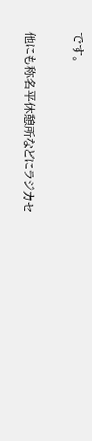です。

他にも称名平休憩所などにラジカセ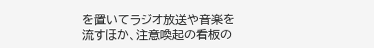を置いてラジオ放送や音楽を流すほか、注意喚起の看板の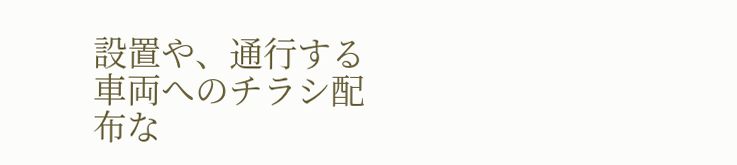設置や、通行する車両へのチラシ配布な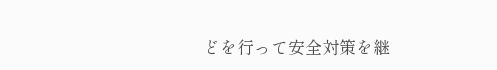どを行って安全対策を継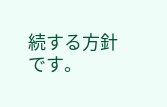続する方針です。